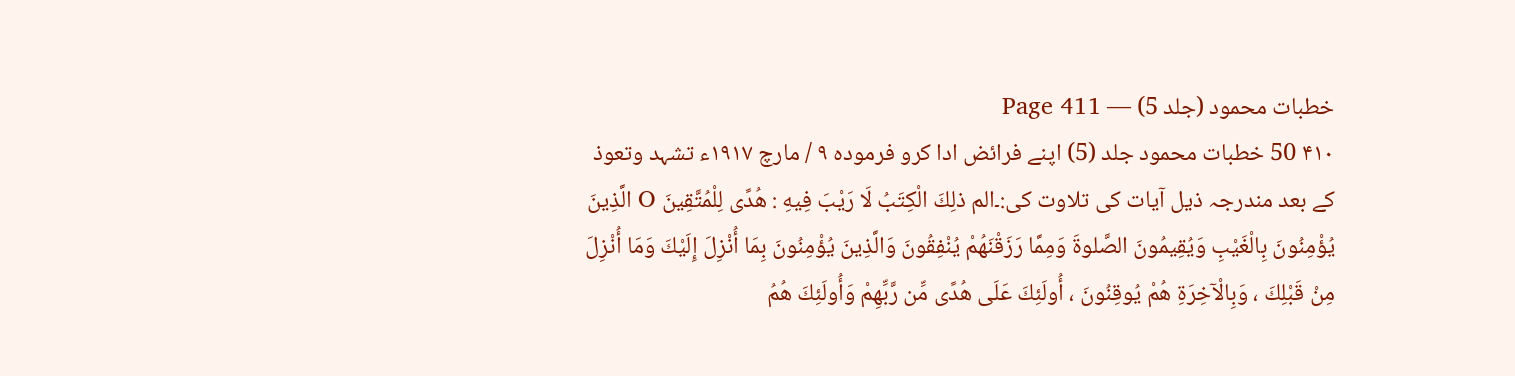خطبات محمود (جلد 5) — Page 411
۴۱۰ 50 خطبات محمود جلد (5) اپنے فرائض ادا کرو فرموده ۹ / مارچ ۱۹۱۷ء تشہد وتعوذ کے بعد مندرجہ ذیل آیات کی تلاوت کی:۔الم ذلِكَ الْكِتَبُ لَا رَيْبَ فِيهِ : هُدًى لِلْمُتَّقِينَ O الَّذِينَ يُؤْمِنُونَ بِالْغَيْبِ وَيُقِيمُونَ الصَّلوةَ وَمِمَّا رَزَقْنَهُمْ يُنْفِقُونَ وَالَّذِينَ يُؤْمِنُونَ بِمَا أُنْزِلَ إِلَيْكَ وَمَا أُنْزِلَ مِنْ قَبْلِكَ ، وَبِالْآخِرَةِ هُمْ يُوقِنُونَ ، أُولَئِكَ عَلَى هُدًى مِّن رَّبِّهِمْ وَأُولَئِكَ هُمُ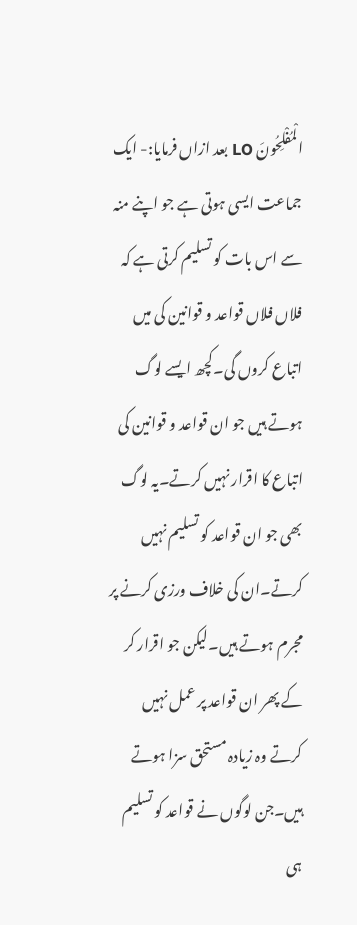الْمُفْلِحُونَ LO بعد ازاں فرمایا:- ایک جماعت ایسی ہوتی ہے جو اپنے منہ سے اس بات کو تسلیم کرتی ہے کہ فلاں فلاں قواعد و قوانین کی میں اتباع کروں گی۔کچھ ایسے لوگ ہوتے ہیں جو ان قواعد و قوانین کی اتباع کا اقرار نہیں کرتے۔یہ لوگ بھی جو ان قواعد کو تسلیم نہیں کرتے۔ان کی خلاف ورزی کرنے پر مجرم ہوتے ہیں۔لیکن جو اقرار کر کے پھر ان قواعد پر عمل نہیں کرتے وہ زیادہ مستحق سزا ہوتے ہیں۔جن لوگوں نے قواعد کو تسلیم ہی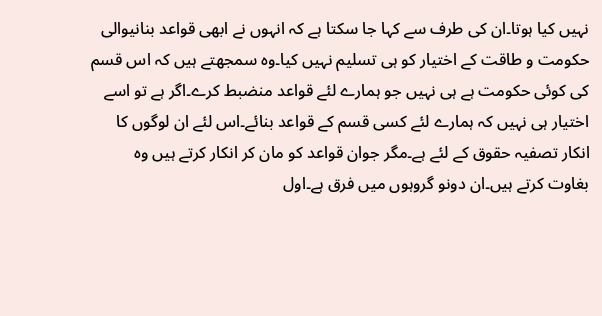نہیں کیا ہوتا۔ان کی طرف سے کہا جا سکتا ہے کہ انہوں نے ابھی قواعد بنانیوالی حکومت و طاقت کے اختیار کو ہی تسلیم نہیں کیا۔وہ سمجھتے ہیں کہ اس قسم کی کوئی حکومت ہے ہی نہیں جو ہمارے لئے قواعد منضبط کرے۔اگر ہے تو اسے اختیار ہی نہیں کہ ہمارے لئے کسی قسم کے قواعد بنائے۔اس لئے ان لوگوں کا انکار تصفیہ حقوق کے لئے ہے۔مگر جوان قواعد کو مان کر انکار کرتے ہیں وہ بغاوت کرتے ہیں۔ان دونو گروہوں میں فرق ہے۔اول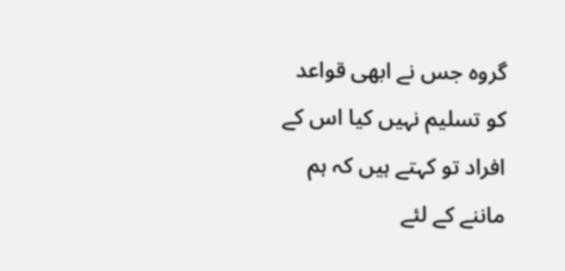گروہ جس نے ابھی قواعد کو تسلیم نہیں کیا اس کے افراد تو کہتے ہیں کہ ہم ماننے کے لئے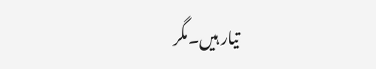تیار ہیں۔مگر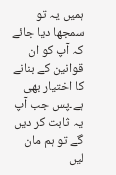ہمیں یہ تو سمجھا دیا جائے کہ آپ کو ان قوانین کے بنانے کا اختیار بھی ہے۔پس جب آپ یہ ثابت کر دیں گے تو ہم مان لیں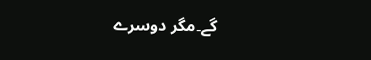گے۔مگر دوسرے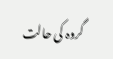گروہ کی حالت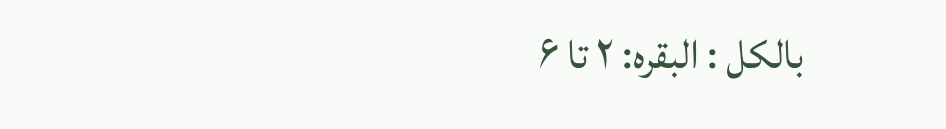بالکل : البقره: ۲ تا ۶